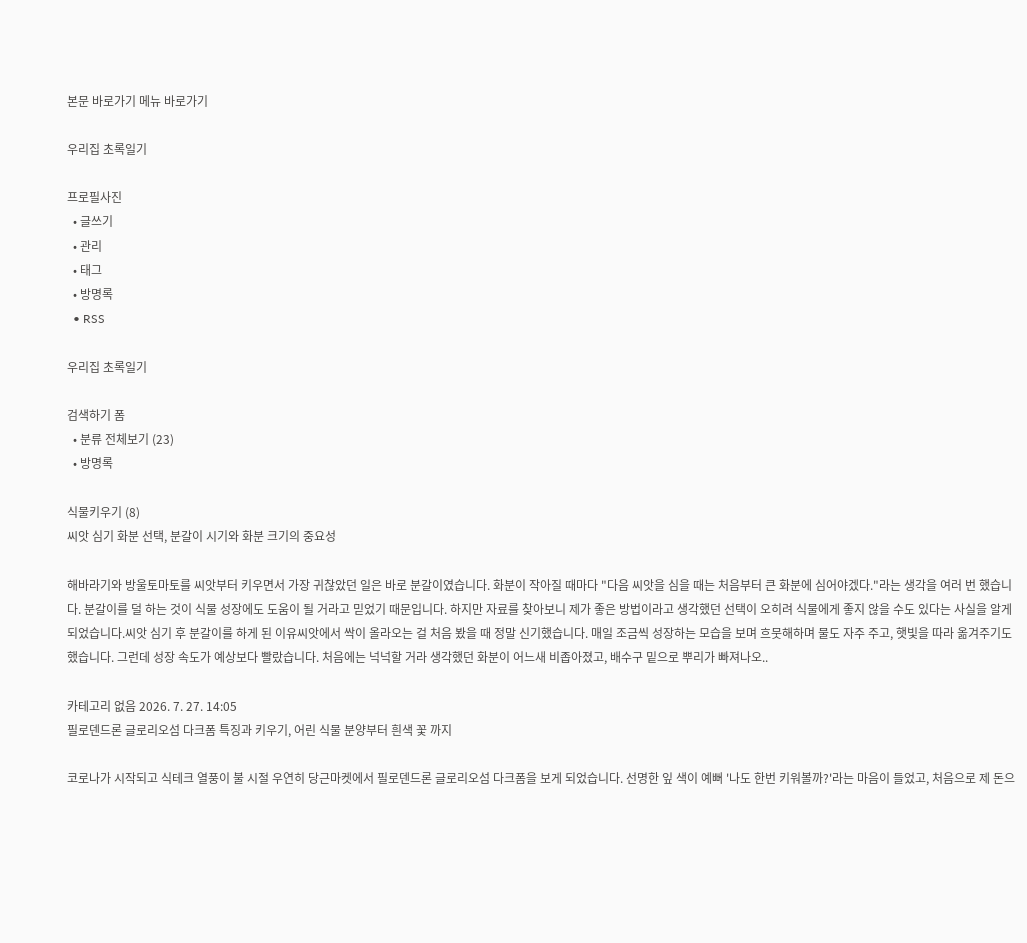본문 바로가기 메뉴 바로가기

우리집 초록일기

프로필사진
  • 글쓰기
  • 관리
  • 태그
  • 방명록
  • RSS

우리집 초록일기

검색하기 폼
  • 분류 전체보기 (23)
  • 방명록

식물키우기 (8)
씨앗 심기 화분 선택, 분갈이 시기와 화분 크기의 중요성

해바라기와 방울토마토를 씨앗부터 키우면서 가장 귀찮았던 일은 바로 분갈이였습니다. 화분이 작아질 때마다 "다음 씨앗을 심을 때는 처음부터 큰 화분에 심어야겠다."라는 생각을 여러 번 했습니다. 분갈이를 덜 하는 것이 식물 성장에도 도움이 될 거라고 믿었기 때문입니다. 하지만 자료를 찾아보니 제가 좋은 방법이라고 생각했던 선택이 오히려 식물에게 좋지 않을 수도 있다는 사실을 알게 되었습니다.씨앗 심기 후 분갈이를 하게 된 이유씨앗에서 싹이 올라오는 걸 처음 봤을 때 정말 신기했습니다. 매일 조금씩 성장하는 모습을 보며 흐뭇해하며 물도 자주 주고, 햇빛을 따라 옮겨주기도 했습니다. 그런데 성장 속도가 예상보다 빨랐습니다. 처음에는 넉넉할 거라 생각했던 화분이 어느새 비좁아졌고, 배수구 밑으로 뿌리가 빠져나오..

카테고리 없음 2026. 7. 27. 14:05
필로덴드론 글로리오섬 다크폼 특징과 키우기, 어린 식물 분양부터 흰색 꽃 까지

코로나가 시작되고 식테크 열풍이 불 시절 우연히 당근마켓에서 필로덴드론 글로리오섬 다크폼을 보게 되었습니다. 선명한 잎 색이 예뻐 '나도 한번 키워볼까?'라는 마음이 들었고, 처음으로 제 돈으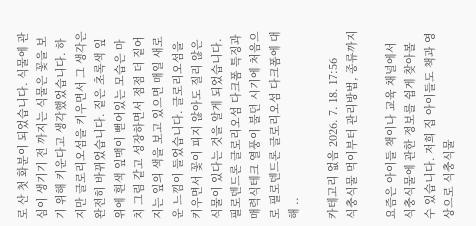로 산 첫 화분이 되었습니다. 식물에 관심이 생기기 전 까지는 식물은 꽃을 보기 위해 키운다고 생각했었습니다. 하지만 글로리오섬을 키우면서 그 생각은 완전히 바뀌었습니다. 짙은 초록색 잎 위에 흰색 잎맥이 뻗어있는 모습은 마치 그림 같고 성장하면서 점점 더 짙어지는 잎의 색을 보고 있으면 매일 새로운 느낌이 들었습니다. 글로리오섬을 키우면서 꽃이 피지 않아도 질리 않은 식물이 있다는 것을 알게 되었습니다. 필로덴드론 글로리오섬 다크폼 특징과 매력식테크 열풍이 불던 시기에 처음으로 필로덴드론 글로리오섬 다크폼에 대해 ..

카테고리 없음 2026. 7. 18. 17:56
식충식물 먹이부터 관리방법, 종류까지

요즘은 아이들 책이나 교육 채널에서 식충식물에 관한 정보를 쉽게 찾아볼 수 있습니다. 저희 집 아이들도 책과 영상으로 식충식물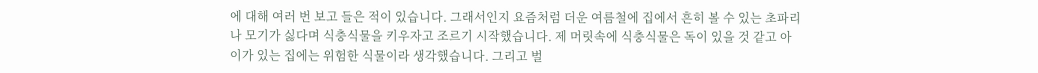에 대해 여러 번 보고 들은 적이 있습니다. 그래서인지 요즘처럼 더운 여름철에 집에서 흔히 볼 수 있는 초파리나 모기가 싫다며 식충식물을 키우자고 조르기 시작했습니다. 제 머릿속에 식충식물은 독이 있을 것 같고 아이가 있는 집에는 위험한 식물이라 생각했습니다. 그리고 벌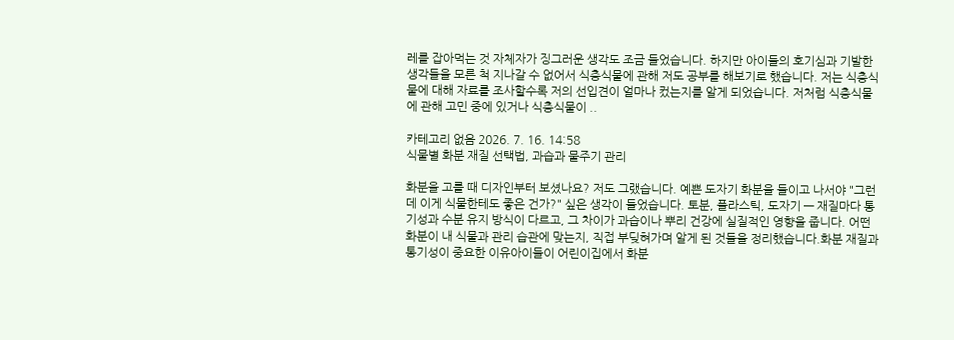레를 잡아먹는 것 자체자가 징그러운 생각도 조금 들었습니다. 하지만 아이들의 호기심과 기발한 생각들을 모른 척 지나갈 수 없어서 식충식물에 관해 저도 공부를 해보기로 했습니다. 저는 식충식물에 대해 자료를 조사할수록 저의 선입견이 얼마나 컸는지를 알게 되었습니다. 저처럼 식충식물에 관해 고민 중에 있거나 식충식물이 ..

카테고리 없음 2026. 7. 16. 14:58
식물별 화분 재질 선택법, 과습과 물주기 관리

화분을 고를 때 디자인부터 보셨나요? 저도 그랬습니다. 예쁜 도자기 화분을 들이고 나서야 "그런데 이게 식물한테도 좋은 건가?" 싶은 생각이 들었습니다. 토분, 플라스틱, 도자기 — 재질마다 통기성과 수분 유지 방식이 다르고, 그 차이가 과습이나 뿌리 건강에 실질적인 영향을 줍니다. 어떤 화분이 내 식물과 관리 습관에 맞는지, 직접 부딪혀가며 알게 된 것들을 정리했습니다.화분 재질과 통기성이 중요한 이유아이들이 어린이집에서 화분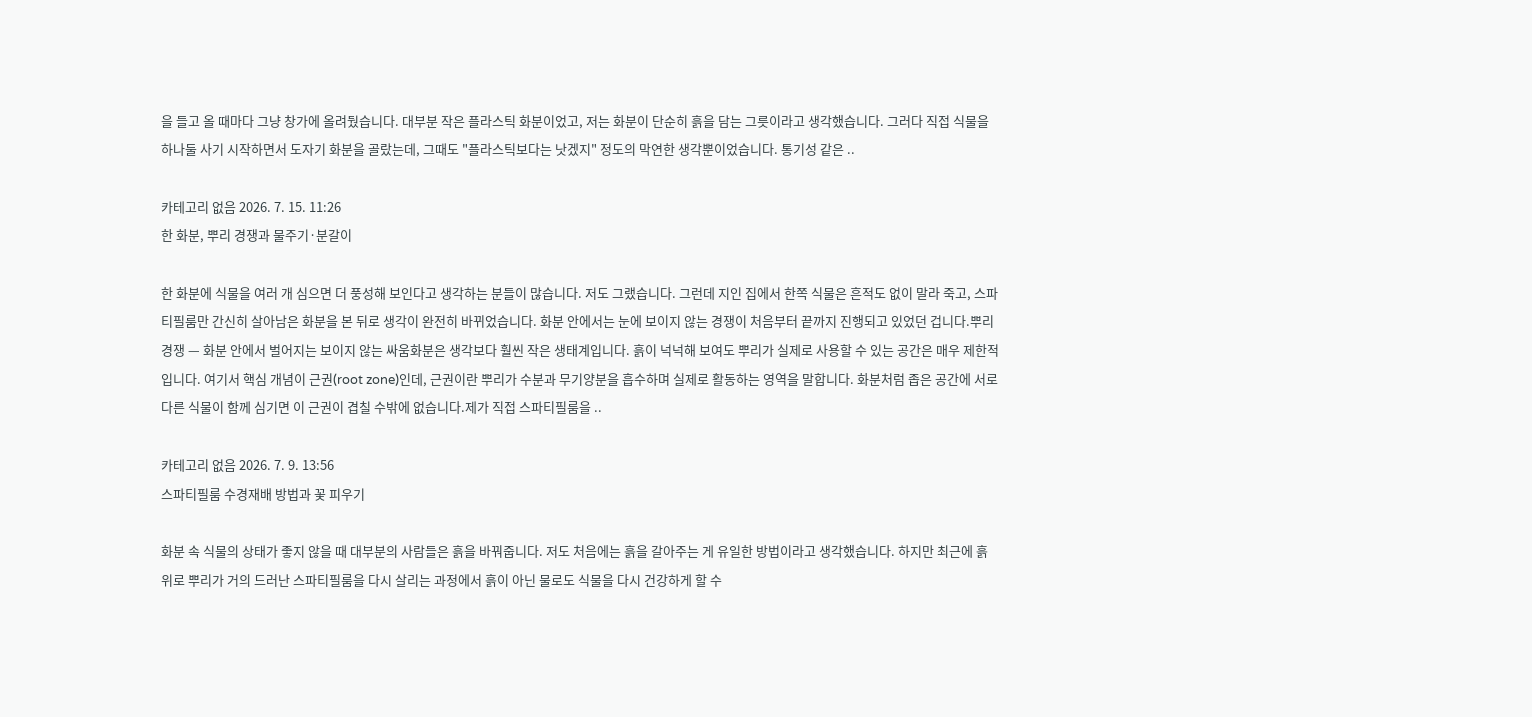을 들고 올 때마다 그냥 창가에 올려뒀습니다. 대부분 작은 플라스틱 화분이었고, 저는 화분이 단순히 흙을 담는 그릇이라고 생각했습니다. 그러다 직접 식물을 하나둘 사기 시작하면서 도자기 화분을 골랐는데, 그때도 "플라스틱보다는 낫겠지" 정도의 막연한 생각뿐이었습니다. 통기성 같은 ..

카테고리 없음 2026. 7. 15. 11:26
한 화분, 뿌리 경쟁과 물주기·분갈이

한 화분에 식물을 여러 개 심으면 더 풍성해 보인다고 생각하는 분들이 많습니다. 저도 그랬습니다. 그런데 지인 집에서 한쪽 식물은 흔적도 없이 말라 죽고, 스파티필룸만 간신히 살아남은 화분을 본 뒤로 생각이 완전히 바뀌었습니다. 화분 안에서는 눈에 보이지 않는 경쟁이 처음부터 끝까지 진행되고 있었던 겁니다.뿌리 경쟁 — 화분 안에서 벌어지는 보이지 않는 싸움화분은 생각보다 훨씬 작은 생태계입니다. 흙이 넉넉해 보여도 뿌리가 실제로 사용할 수 있는 공간은 매우 제한적입니다. 여기서 핵심 개념이 근권(root zone)인데, 근권이란 뿌리가 수분과 무기양분을 흡수하며 실제로 활동하는 영역을 말합니다. 화분처럼 좁은 공간에 서로 다른 식물이 함께 심기면 이 근권이 겹칠 수밖에 없습니다.제가 직접 스파티필룸을 ..

카테고리 없음 2026. 7. 9. 13:56
스파티필룸 수경재배 방법과 꽃 피우기

화분 속 식물의 상태가 좋지 않을 때 대부분의 사람들은 흙을 바꿔줍니다. 저도 처음에는 흙을 갈아주는 게 유일한 방법이라고 생각했습니다. 하지만 최근에 흙 위로 뿌리가 거의 드러난 스파티필룸을 다시 살리는 과정에서 흙이 아닌 물로도 식물을 다시 건강하게 할 수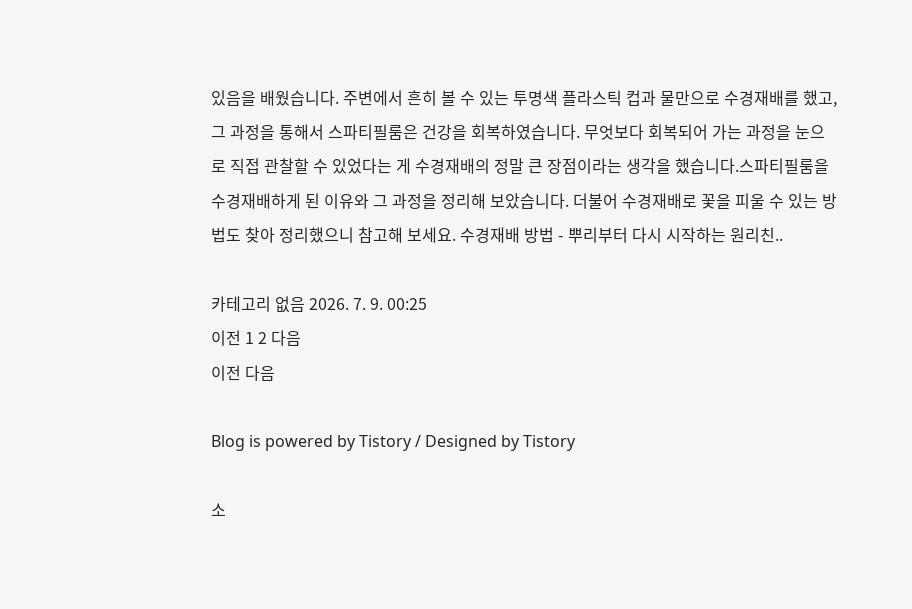있음을 배웠습니다. 주변에서 흔히 볼 수 있는 투명색 플라스틱 컵과 물만으로 수경재배를 했고, 그 과정을 통해서 스파티필룸은 건강을 회복하였습니다. 무엇보다 회복되어 가는 과정을 눈으로 직접 관찰할 수 있었다는 게 수경재배의 정말 큰 장점이라는 생각을 했습니다.스파티필룸을 수경재배하게 된 이유와 그 과정을 정리해 보았습니다. 더불어 수경재배로 꽃을 피울 수 있는 방법도 찾아 정리했으니 참고해 보세요. 수경재배 방법 - 뿌리부터 다시 시작하는 원리친..

카테고리 없음 2026. 7. 9. 00:25
이전 1 2 다음
이전 다음

Blog is powered by Tistory / Designed by Tistory

소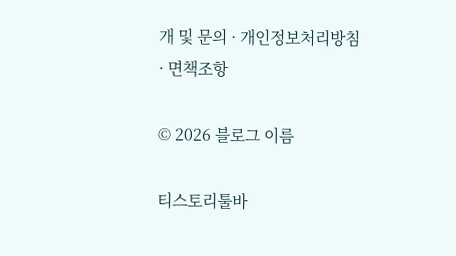개 및 문의 · 개인정보처리방침 · 면책조항

© 2026 블로그 이름

티스토리툴바